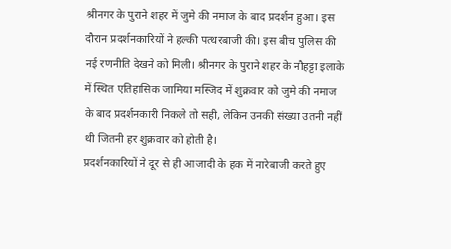श्रीनगर के पुराने शहर में जुमे की नमाज के बाद प्रदर्शन हुआ। इस दौरान प्रदर्शनकारियों ने हल्की पत्थरबाजी की। इस बीच पुलिस की नई रणनीति देखने को मिली। श्रीनगर के पुराने शहर के नौहट्टा इलाके में स्थित एतिहासिक जामिया मस्जिद में शुक्रवार को जुमे की नमाज के बाद प्रदर्शनकारी निकले तो सही, लेकिन उनकी संख्या उतनी नहीं थी जितनी हर शुक्रवार को होती है।
प्रदर्शनकारियों ने दूर से ही आजादी के हक में नारेबाजी करते हुए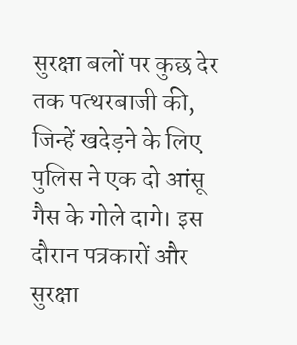सुरक्षा बलों पर कुछ देर तक पत्थरबाजी की, जिन्हें खदेड़ने के लिए पुलिस ने एक दो आंसू गैस के गोले दागे। इस दौरान पत्रकारों और सुरक्षा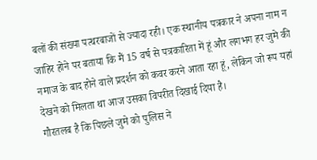बलों की संख्या पत्थरबाजों से ज्यादा रही। एक स्थानीय पत्रकार ने अपना नाम न जाहिर होने पर बताया कि मैं 15 वर्ष से पत्रकारिता में हूं और लगभग हर जुमे की नमाज के बाद होने वाले प्रदर्शन को कवर करने आता रहा हूं, लेकिन जो रूप यहां देखने को मिलता था आज उसका विपरीत दिखाई दिया है।
गौरतलब है कि पिछले जुमे को पुलिस ने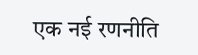एक नई रणनीति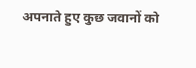अपनाते हुए कुछ जवानों को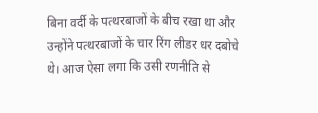बिना वर्दी के पत्थरबाजों के बीच रखा था और उन्होंने पत्थरबाजों के चार रिंग लीडर धर दबोचे थे। आज ऐसा लगा कि उसी रणनीति से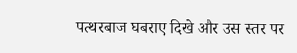पत्थरबाज घबराए दिखे और उस स्तर पर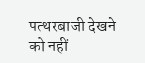पत्थरबाजी देखने को नहीं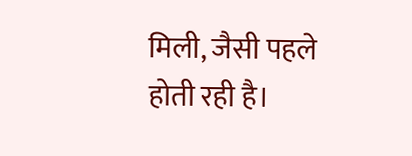मिली, जैसी पहले होती रही है।